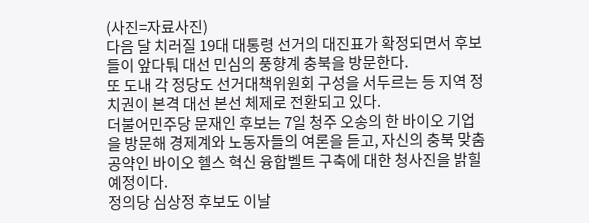(사진=자료사진)
다음 달 치러질 19대 대통령 선거의 대진표가 확정되면서 후보들이 앞다퉈 대선 민심의 풍향계 충북을 방문한다.
또 도내 각 정당도 선거대책위원회 구성을 서두르는 등 지역 정치권이 본격 대선 본선 체제로 전환되고 있다.
더불어민주당 문재인 후보는 7일 청주 오송의 한 바이오 기업을 방문해 경제계와 노동자들의 여론을 듣고, 자신의 충북 맞춤 공약인 바이오 헬스 혁신 융합벨트 구축에 대한 청사진을 밝힐 예정이다.
정의당 심상정 후보도 이날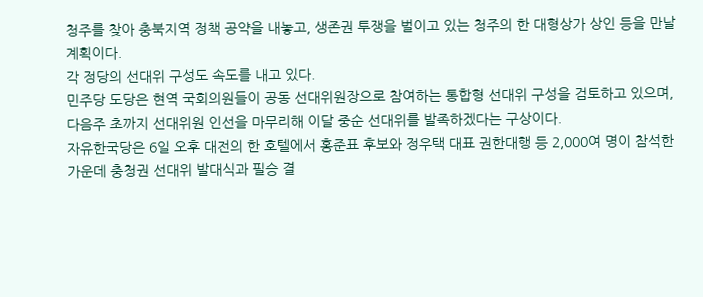청주를 찾아 충북지역 정책 공약을 내놓고, 생존권 투쟁을 벌이고 있는 청주의 한 대형상가 상인 등을 만날 계획이다.
각 정당의 선대위 구성도 속도를 내고 있다.
민주당 도당은 현역 국회의원들이 공동 선대위원장으로 참여하는 통합형 선대위 구성을 검토하고 있으며, 다음주 초까지 선대위원 인선을 마무리해 이달 중순 선대위를 발족하겠다는 구상이다.
자유한국당은 6일 오후 대전의 한 호텔에서 홍준표 후보와 정우택 대표 권한대행 등 2,000여 명이 참석한 가운데 충청권 선대위 발대식과 필승 결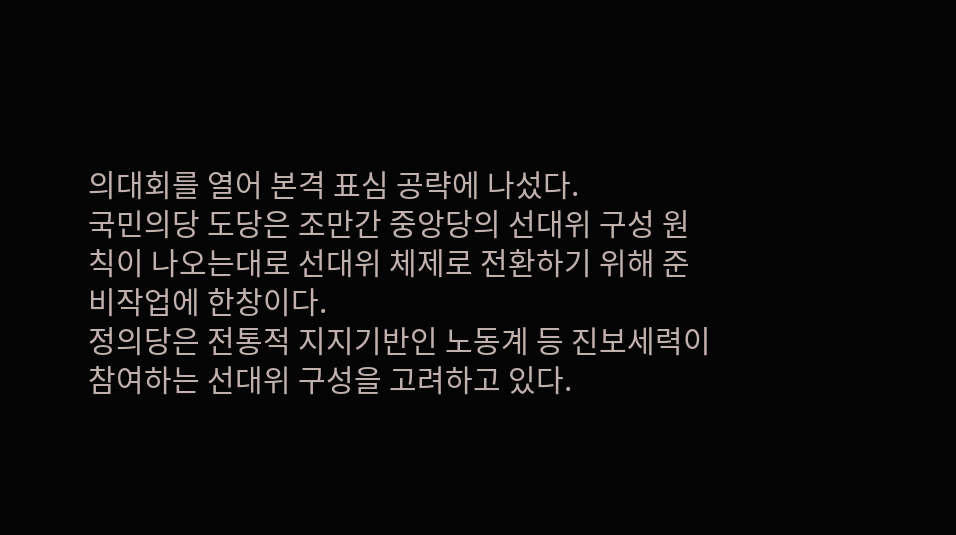의대회를 열어 본격 표심 공략에 나섰다.
국민의당 도당은 조만간 중앙당의 선대위 구성 원칙이 나오는대로 선대위 체제로 전환하기 위해 준비작업에 한창이다.
정의당은 전통적 지지기반인 노동계 등 진보세력이 참여하는 선대위 구성을 고려하고 있다.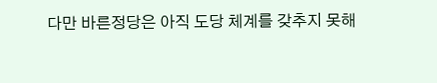다만 바른정당은 아직 도당 체계를 갖추지 못해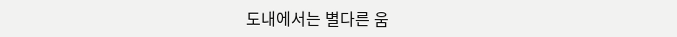도내에서는 별다른 움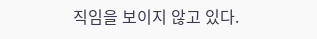직임을 보이지 않고 있다.